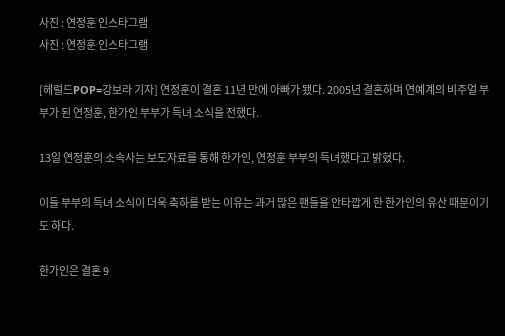사진 : 연정훈 인스타그램
사진 : 연정훈 인스타그램

[헤럴드POP=강보라 기자] 연정훈이 결혼 11년 만에 아빠가 됐다. 2005년 결혼하며 연예계의 비주얼 부부가 된 연정훈, 한가인 부부가 득녀 소식을 전했다.

13일 연정훈의 소속사는 보도자료를 통해 한가인, 연정훈 부부의 득녀했다고 밝혔다.

이들 부부의 득녀 소식이 더욱 축하를 받는 이유는 과거 많은 팬들을 안타깝게 한 한가인의 유산 때문이기도 하다.

한가인은 결혼 9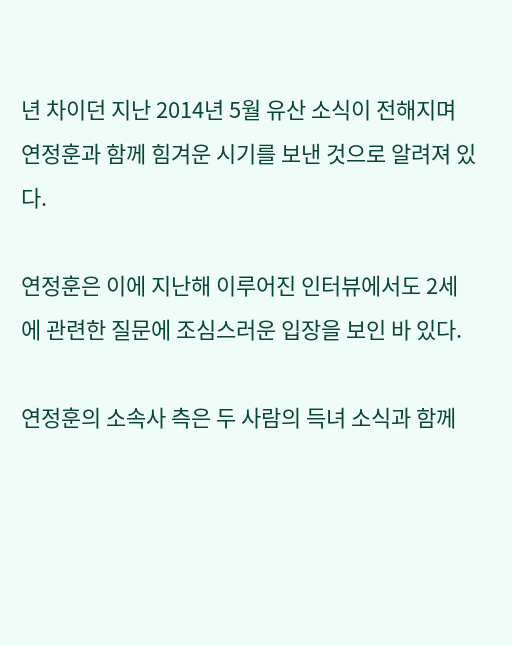년 차이던 지난 2014년 5월 유산 소식이 전해지며 연정훈과 함께 힘겨운 시기를 보낸 것으로 알려져 있다.

연정훈은 이에 지난해 이루어진 인터뷰에서도 2세에 관련한 질문에 조심스러운 입장을 보인 바 있다.

연정훈의 소속사 측은 두 사람의 득녀 소식과 함께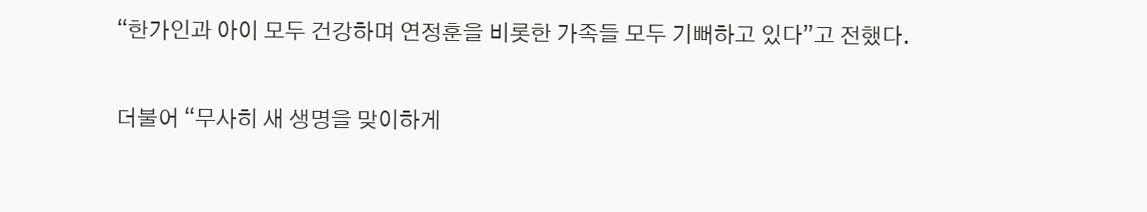“한가인과 아이 모두 건강하며 연정훈을 비롯한 가족들 모두 기뻐하고 있다”고 전했다.

더불어 “무사히 새 생명을 맞이하게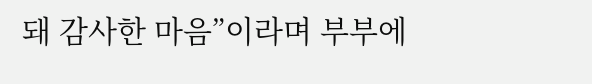돼 감사한 마음”이라며 부부에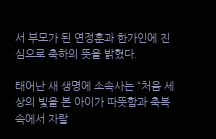서 부모가 된 연정훈과 한가인에 진심으로 축하의 뜻을 밝혔다.

태어난 새 생명에 소속사는 “처음 세상의 빛을 본 아이가 따뜻함과 축복 속에서 자랄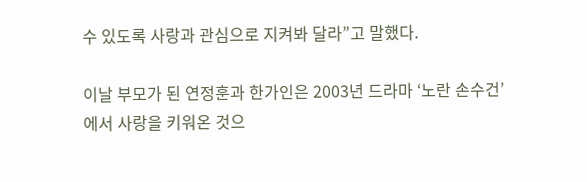수 있도록 사랑과 관심으로 지켜봐 달라”고 말했다.

이날 부모가 된 연정훈과 한가인은 2003년 드라마 ‘노란 손수건’에서 사랑을 키워온 것으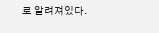로 알려져있다.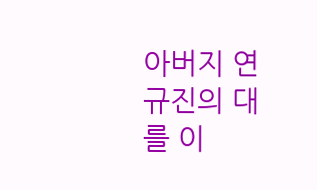아버지 연규진의 대를 이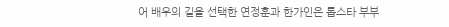어 배우의 길을 선택한 연정훈과 한가인은 톱스타 부부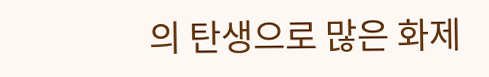의 탄생으로 많은 화제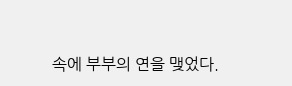속에 부부의 연을 맺었다.